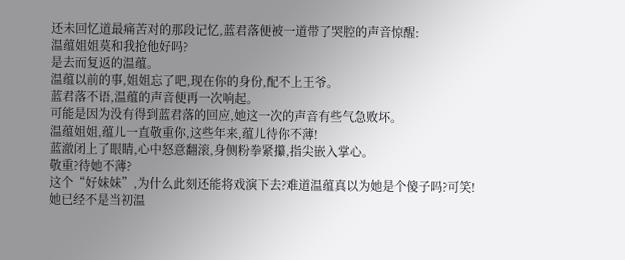还未回忆道最痛苦对的那段记忆,蓝君落便被一道带了哭腔的声音惊醒:
温蕴姐姐莫和我抢他好吗?
是去而复返的温蕴。
温蕴以前的事,姐姐忘了吧,现在你的身份,配不上王爷。
蓝君落不语,温蕴的声音便再一次响起。
可能是因为没有得到蓝君落的回应,她这一次的声音有些气急败坏。
温蕴姐姐,蕴儿一直敬重你,这些年来,蕴儿待你不薄!
蓝澈闭上了眼睛,心中怒意翻滚,身侧粉拳紧攥,指尖嵌入掌心。
敬重?待她不薄?
这个“好妹妹”,为什么此刻还能将戏演下去?难道温蕴真以为她是个傻子吗?可笑!
她已经不是当初温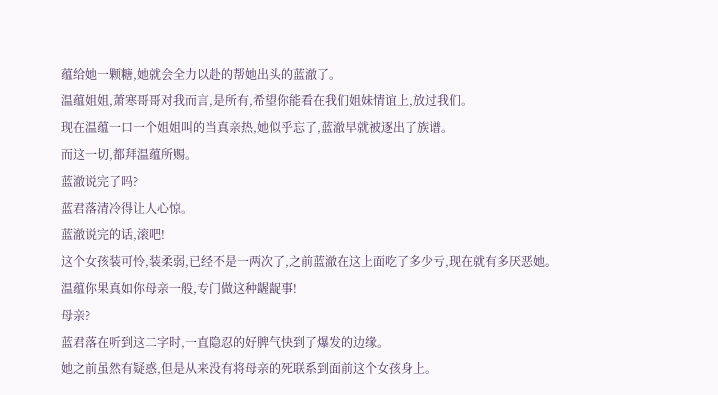蕴给她一颗糖,她就会全力以赴的帮她出头的蓝澈了。
温蕴姐姐,萧寒哥哥对我而言,是所有,希望你能看在我们姐妹情谊上,放过我们。
现在温蕴一口一个姐姐叫的当真亲热,她似乎忘了,蓝澈早就被逐出了族谱。
而这一切,都拜温蕴所赐。
蓝澈说完了吗?
蓝君落清冷得让人心惊。
蓝澈说完的话,滚吧!
这个女孩装可怜,装柔弱,已经不是一两次了,之前蓝澈在这上面吃了多少亏,现在就有多厌恶她。
温蕴你果真如你母亲一般,专门做这种龌龊事!
母亲?
蓝君落在听到这二字时,一直隐忍的好脾气快到了爆发的边缘。
她之前虽然有疑惑,但是从来没有将母亲的死联系到面前这个女孩身上。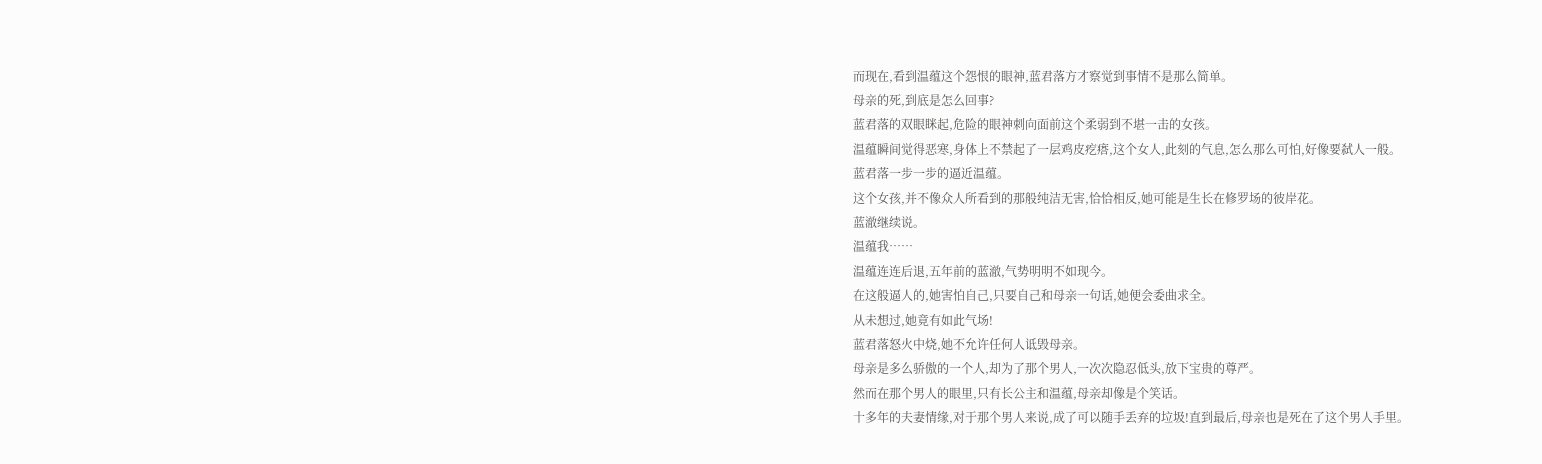而现在,看到温蕴这个怨恨的眼神,蓝君落方才察觉到事情不是那么简单。
母亲的死,到底是怎么回事?
蓝君落的双眼眯起,危险的眼神刺向面前这个柔弱到不堪一击的女孩。
温蕴瞬间觉得恶寒,身体上不禁起了一层鸡皮疙瘩,这个女人,此刻的气息,怎么那么可怕,好像要弑人一般。
蓝君落一步一步的逼近温蕴。
这个女孩,并不像众人所看到的那般纯洁无害,恰恰相反,她可能是生长在修罗场的彼岸花。
蓝澈继续说。
温蕴我……
温蕴连连后退,五年前的蓝澈,气势明明不如现今。
在这般逼人的,她害怕自己,只要自己和母亲一句话,她便会委曲求全。
从未想过,她竟有如此气场!
蓝君落怒火中烧,她不允许任何人诋毁母亲。
母亲是多么骄傲的一个人,却为了那个男人,一次次隐忍低头,放下宝贵的尊严。
然而在那个男人的眼里,只有长公主和温蕴,母亲却像是个笑话。
十多年的夫妻情缘,对于那个男人来说,成了可以随手丢弃的垃圾!直到最后,母亲也是死在了这个男人手里。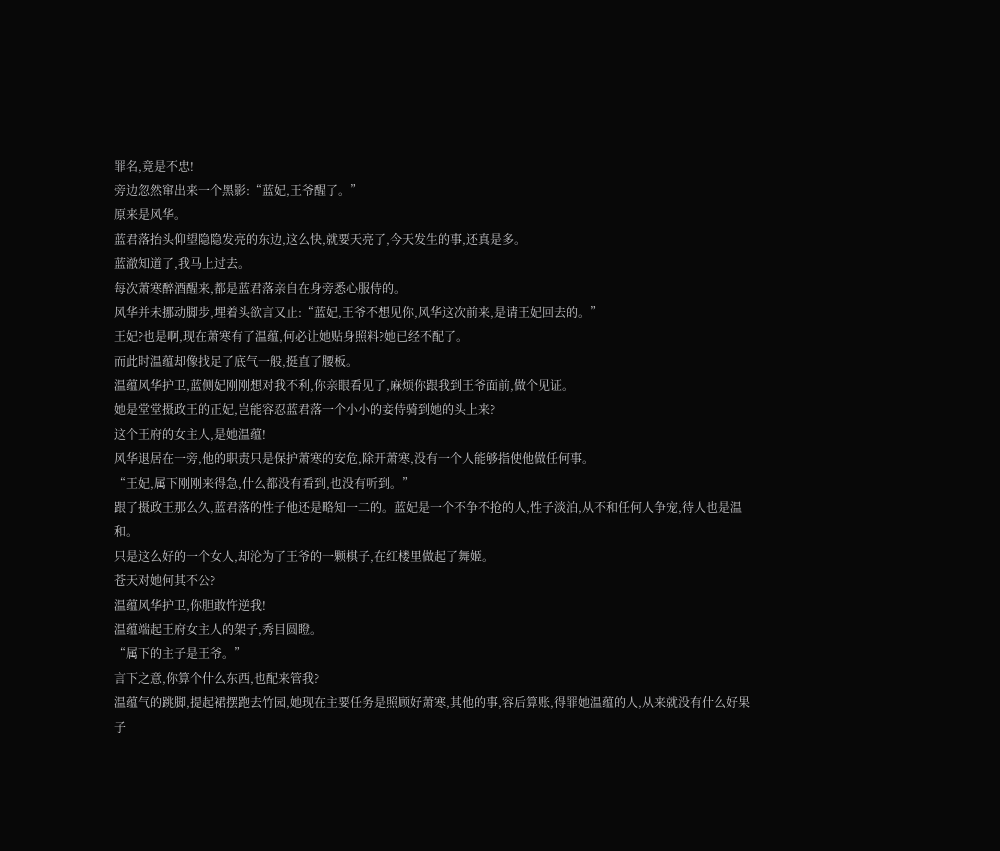罪名,竟是不忠!
旁边忽然窜出来一个黑影:“蓝妃,王爷醒了。”
原来是风华。
蓝君落抬头仰望隐隐发亮的东边,这么快,就要天亮了,今天发生的事,还真是多。
蓝澈知道了,我马上过去。
每次萧寒醉酒醒来,都是蓝君落亲自在身旁悉心服侍的。
风华并未挪动脚步,埋着头欲言又止:“蓝妃,王爷不想见你,风华这次前来,是请王妃回去的。”
王妃?也是啊,现在萧寒有了温蕴,何必让她贴身照料?她已经不配了。
而此时温蕴却像找足了底气一般,挺直了腰板。
温蕴风华护卫,蓝侧妃刚刚想对我不利,你亲眼看见了,麻烦你跟我到王爷面前,做个见证。
她是堂堂摄政王的正妃,岂能容忍蓝君落一个小小的妾侍骑到她的头上来?
这个王府的女主人,是她温蕴!
风华退居在一旁,他的职责只是保护萧寒的安危,除开萧寒,没有一个人能够指使他做任何事。
“王妃,属下刚刚来得急,什么都没有看到,也没有听到。”
跟了摄政王那么久,蓝君落的性子他还是略知一二的。蓝妃是一个不争不抢的人,性子淡泊,从不和任何人争宠,待人也是温和。
只是这么好的一个女人,却沦为了王爷的一颗棋子,在红楼里做起了舞姬。
苍天对她何其不公?
温蕴风华护卫,你胆敢忤逆我!
温蕴端起王府女主人的架子,秀目圆瞪。
“属下的主子是王爷。”
言下之意,你算个什么东西,也配来管我?
温蕴气的跳脚,提起裙摆跑去竹园,她现在主要任务是照顾好萧寒,其他的事,容后算账,得罪她温蕴的人,从来就没有什么好果子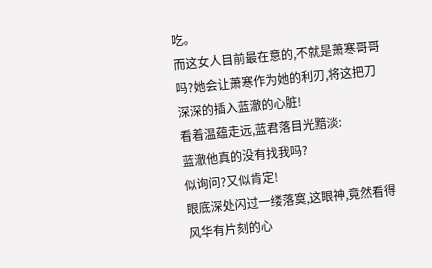吃。
而这女人目前最在意的,不就是萧寒哥哥吗?她会让萧寒作为她的利刃,将这把刀深深的插入蓝澈的心脏!
看着温蕴走远,蓝君落目光黯淡:
蓝澈他真的没有找我吗?
似询问?又似肯定!
眼底深处闪过一缕落寞,这眼神,竟然看得风华有片刻的心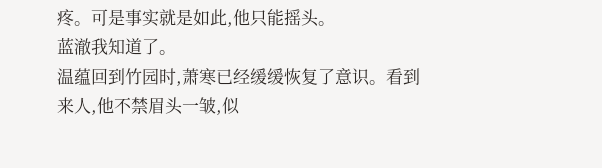疼。可是事实就是如此,他只能摇头。
蓝澈我知道了。
温蕴回到竹园时,萧寒已经缓缓恢复了意识。看到来人,他不禁眉头一皱,似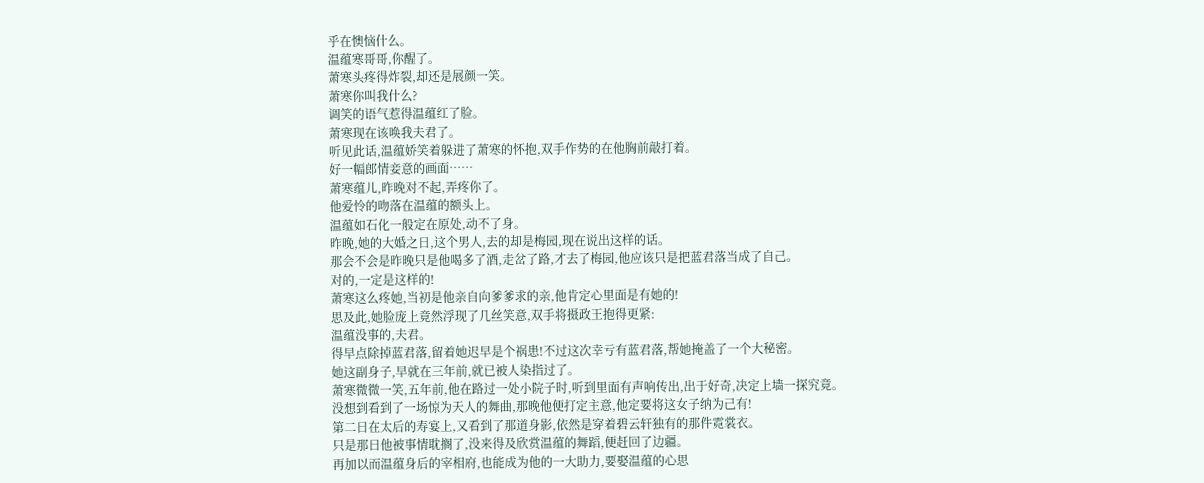乎在懊恼什么。
温蕴寒哥哥,你醒了。
萧寒头疼得炸裂,却还是展颜一笑。
萧寒你叫我什么?
调笑的语气惹得温蕴红了脸。
萧寒现在该唤我夫君了。
听见此话,温蕴娇笑着躲进了萧寒的怀抱,双手作势的在他胸前敲打着。
好一幅郎情妾意的画面……
萧寒蕴儿,昨晚对不起,弄疼你了。
他爱怜的吻落在温蕴的额头上。
温蕴如石化一般定在原处,动不了身。
昨晚,她的大婚之日,这个男人,去的却是梅园,现在说出这样的话。
那会不会是昨晚只是他喝多了酒,走岔了路,才去了梅园,他应该只是把蓝君落当成了自己。
对的,一定是这样的!
萧寒这么疼她,当初是他亲自向爹爹求的亲,他肯定心里面是有她的!
思及此,她脸庞上竟然浮现了几丝笑意,双手将摄政王抱得更紧:
温蕴没事的,夫君。
得早点除掉蓝君落,留着她迟早是个祸患!不过这次幸亏有蓝君落,帮她掩盖了一个大秘密。
她这副身子,早就在三年前,就已被人染指过了。
萧寒微微一笑,五年前,他在路过一处小院子时,听到里面有声响传出,出于好奇,决定上墙一探究竟。
没想到看到了一场惊为天人的舞曲,那晚他便打定主意,他定要将这女子纳为己有!
第二日在太后的寿宴上,又看到了那道身影,依然是穿着碧云轩独有的那件霓裳衣。
只是那日他被事情耽搁了,没来得及欣赏温蕴的舞蹈,便赶回了边疆。
再加以而温蕴身后的宰相府,也能成为他的一大助力,要娶温蕴的心思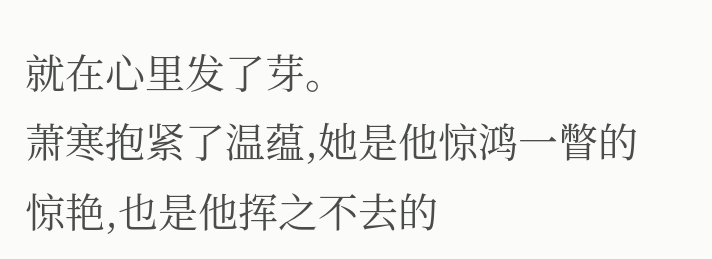就在心里发了芽。
萧寒抱紧了温蕴,她是他惊鸿一瞥的惊艳,也是他挥之不去的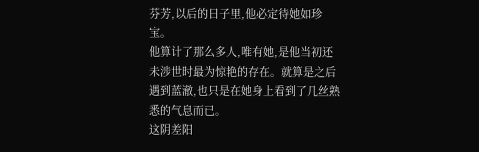芬芳,以后的日子里,他必定待她如珍宝。
他算计了那么多人,唯有她,是他当初还未涉世时最为惊艳的存在。就算是之后遇到蓝澈,也只是在她身上看到了几丝熟悉的气息而已。
这阴差阳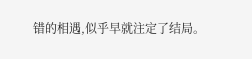错的相遇,似乎早就注定了结局。